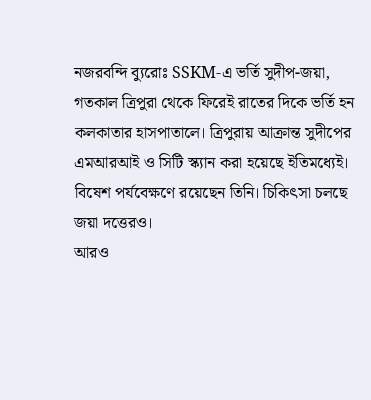নজরবন্দি ব্যুরোঃ SSKM-এ ভর্তি সুদীপ-জয়া, গতকাল ত্রিপুরা থেকে ফিরেই রাতের দিকে ভর্তি হন কলকাতার হাসপাতালে। ত্রিপুরায় আক্রান্ত সুদীপের এমআরআই ও সিটি স্ক্যান করা হয়েছে ইতিমধ্যেই। বিষেশ পর্যবেক্ষণে রয়েছেন তিনি। চিকিৎসা চলছে জয়া দত্তেরও।
আরও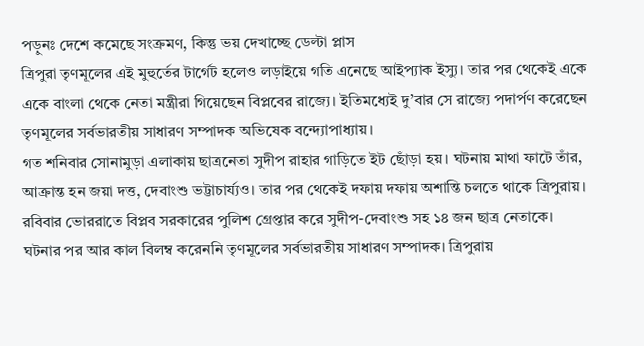পড়ুনঃ দেশে কমেছে সংক্রমণ, কিন্তু ভয় দেখাচ্ছে ডেল্টা প্লাস
ত্রিপুরা তৃণমূলের এই মুহুর্তের টার্গেট হলেও লড়াইয়ে গতি এনেছে আইপ্যাক ইস্যু। তার পর থেকেই একে একে বাংলা থেকে নেতা মন্ত্রীরা গিয়েছেন বিপ্লবের রাজ্যে। ইতিমধ্যেই দু’বার সে রাজ্যে পদার্পণ করেছেন তৃণমূলের সর্বভারতীয় সাধারণ সম্পাদক অভিষেক বন্দ্যোপাধ্যায়।
গত শনিবার সোনামুড়া এলাকায় ছাত্রনেতা সুদীপ রাহার গাড়িতে ইট ছোঁড়া হয়। ঘটনায় মাথা ফাটে তাঁর, আক্রান্ত হন জয়া দত্ত, দেবাংশু ভট্টাচার্য্যও। তার পর থেকেই দফায় দফায় অশান্তি চলতে থাকে ত্রিপুরায়। রবিবার ভোররাতে বিপ্লব সরকারের পুলিশ গ্রেপ্তার করে সুদীপ-দেবাংশু সহ ১৪ জন ছাত্র নেতাকে।
ঘটনার পর আর কাল বিলম্ব করেননি তৃণমূলের সর্বভারতীয় সাধারণ সম্পাদক। ত্রিপুরায়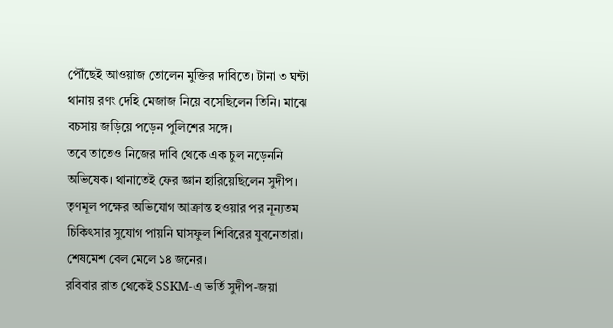পৌঁছেই আওয়াজ তোলেন মুক্তির দাবিতে। টানা ৩ ঘন্টা থানায় রণং দেহি মেজাজ নিয়ে বসেছিলেন তিনি। মাঝে বচসায় জড়িয়ে পড়েন পুলিশের সঙ্গে।
তবে তাতেও নিজের দাবি থেকে এক চুল নড়েননি অভিষেক। থানাতেই ফের জ্ঞান হারিয়েছিলেন সুদীপ। তৃণমূল পক্ষের অভিযোগ আক্রান্ত হওয়ার পর নূন্যতম চিকিৎসার সুযোগ পায়নি ঘাসফুল শিবিরের যুবনেতারা। শেষমেশ বেল মেলে ১৪ জনের।
রবিবার রাত থেকেই SSKM-এ ভর্তি সুদীপ-জয়া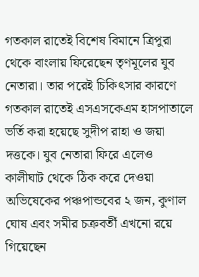গতকাল রাতেই বিশেষ বিমানে ত্রিপুরা থেকে বাংলায় ফিরেছেন তৃণমূলের যুব নেতারা। তার পরেই চিকিৎসার কারণে গতকাল রাতেই এসএসকেএম হাসপাতালে ভর্তি করা হয়েছে সুদীপ রাহা ও জয়া দত্তকে। যুব নেতারা ফিরে এলেও কালীঘাট থেকে ঠিক করে দেওয়া অভিষেকের পঞ্চপান্ডবের ২ জন, কুণাল ঘোষ এবং সমীর চক্রবর্তী এখনো রয়ে গিয়েছেন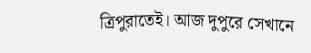ত্রিপুরাতেই। আজ দুপুরে সেখানে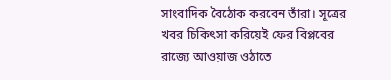সাংবাদিক বৈঠোক করবেন তাঁরা। সূত্রের খবর চিকিৎসা করিয়েই ফের বিপ্লবের রাজ্যে আওয়াজ ওঠাতে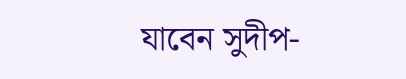যাবেন সুদীপ-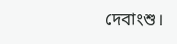দেবাংশু।